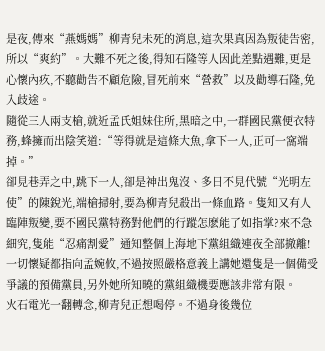是夜,傳來“燕媽媽”柳青兒未死的消息,這次果真因為叛徒告密,所以“爽約”。大難不死之後,得知石隆等人因此差點遇難,更是心懷內疚,不聽勸告不顧危險,冒死前來“營救”以及勸導石隆,免入歧途。
隨從三人兩支槍,就近孟氏姐妹住所,黑暗之中,一群國民黨便衣特務,蜂擁而出陰笑道:“等得就是這條大魚,拿下一人,正可一窩端掉。”
卻見巷弄之中,跳下一人,卻是神出鬼沒、多日不見代號“光明左使”的陳銳光,端槍掃射,要為柳青兒殺出一條血路。隻知又有人臨陣叛變,要不國民黨特務對他們的行蹤怎麽能了如指掌?來不急細究,隻能“忍痛割愛”通知整個上海地下黨組織連夜全部撤離!
一切懷疑都指向孟婉攸,不過按照嚴格意義上講她還隻是一個備受爭議的預備黨員,另外她所知曉的黨組織機要應該非常有限。
火石電光一翻轉念,柳青兒正想喝停。不過身後幾位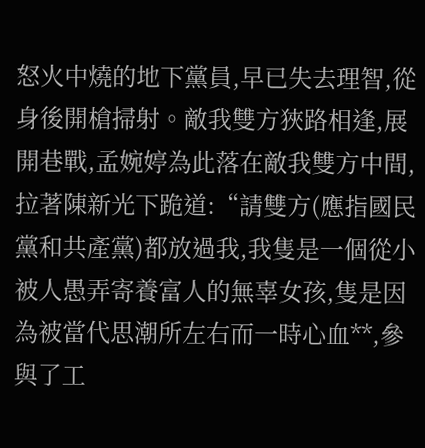怒火中燒的地下黨員,早已失去理智,從身後開槍掃射。敵我雙方狹路相逢,展開巷戰,孟婉婷為此落在敵我雙方中間,拉著陳新光下跪道:“請雙方(應指國民黨和共產黨)都放過我,我隻是一個從小被人愚弄寄養富人的無辜女孩,隻是因為被當代思潮所左右而一時心血**,參與了工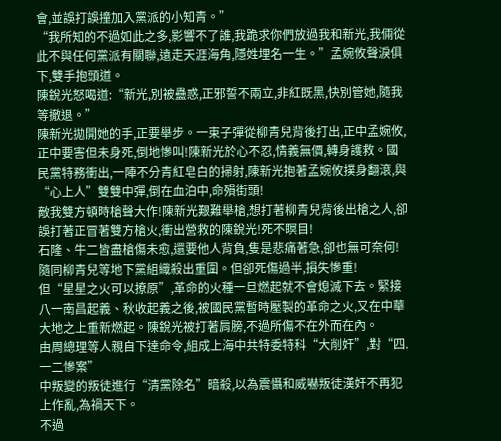會,並誤打誤撞加入黨派的小知青。”
“我所知的不過如此之多,影響不了誰,我跪求你們放過我和新光,我倆從此不與任何黨派有關聯,遠走天涯海角,隱姓埋名一生。”孟婉攸聲淚俱下,雙手抱頭道。
陳銳光怒喝道:“新光,別被蠱惑,正邪誓不兩立,非紅既黑,快別管她,隨我等撤退。”
陳新光拋開她的手,正要舉步。一束子彈從柳青兒背後打出,正中孟婉攸,正中要害但未身死,倒地慘叫!陳新光於心不忍,情義無價,轉身護救。國民黨特務衝出,一陣不分青紅皂白的掃射,陳新光抱著孟婉攸撲身翻滾,與“心上人”雙雙中彈,倒在血泊中,命殞街頭!
敵我雙方頓時槍聲大作!陳新光艱難舉槍,想打著柳青兒背後出槍之人,卻誤打著正冒著雙方槍火,衝出營救的陳銳光!死不瞑目!
石隆、牛二皆盡槍傷未愈,還要他人背負,隻是悲痛著急,卻也無可奈何!隨同柳青兒等地下黨組織殺出重圍。但卻死傷過半,損失慘重!
但“星星之火可以撩原”,革命的火種一旦燃起就不會熄滅下去。緊接八一南昌起義、秋收起義之後,被國民黨暫時壓製的革命之火,又在中華大地之上重新燃起。陳銳光被打著肩膀,不過所傷不在外而在內。
由周總理等人親自下達命令,組成上海中共特委特科“大削奸”,對“四.一二慘案”
中叛變的叛徒進行“清黨除名”暗殺,以為震懾和威嚇叛徒漢奸不再犯上作亂,為禍天下。
不過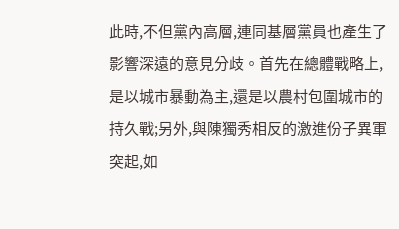此時,不但黨內高層,連同基層黨員也產生了影響深遠的意見分歧。首先在總體戰略上,是以城市暴動為主,還是以農村包圍城市的持久戰;另外,與陳獨秀相反的激進份子異軍突起,如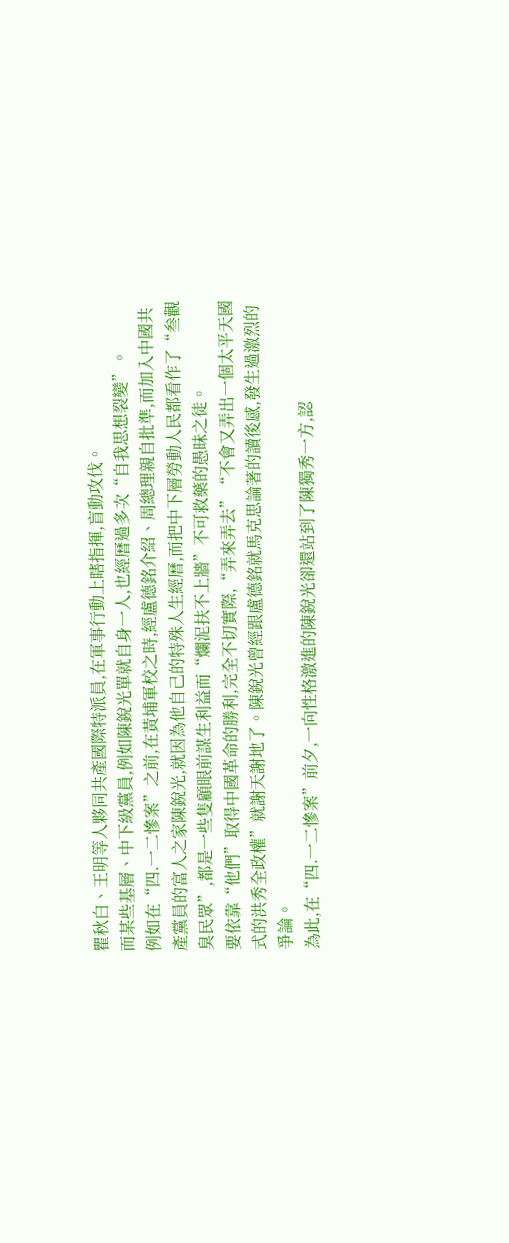瞿秋白、王明等人夥同共產國際特派員,在軍事行動上瞎指揮,盲動攻伐。
而某些基層、中下級黨員,例如陳銳光單就自身一人,也經曆過多次“自我思想裂變”。
例如在“四.一二慘案”之前,在黃埔軍校之時,經盧德銘介紹、周總理親自批準,而加入中國共產黨員的富人之家陳銳光,就因為他自己的特殊人生經曆,而把中下層勞動人民都看作了“叁觀臭民眾”,都是一些隻顧眼前謀生利益而“爛泥扶不上牆”不可救藥的愚昧之徒。
要依靠“他們”取得中國革命的勝利,完全不切實際,“弄來弄去”“不會又弄出一個太平天國式的洪秀全政權”就謝天謝地了。陳銳光曾經跟盧德銘就馬克思論著的讀後感,發生過激烈的爭論。
為此,在“四.一二慘案”前夕,一向性格激進的陳銳光卻還站到了陳獨秀一方,認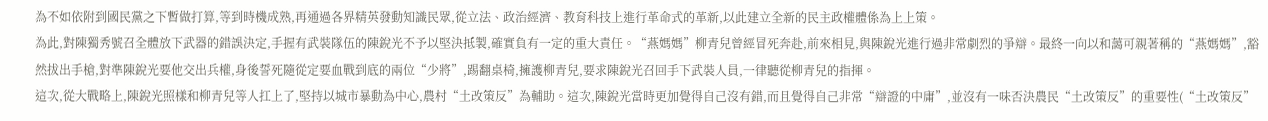為不如依附到國民黨之下暫做打算,等到時機成熟,再通過各界精英發動知識民眾,從立法、政治經濟、教育科技上進行革命式的革新,以此建立全新的民主政權體係為上上策。
為此,對陳獨秀號召全體放下武器的錯誤決定,手握有武裝隊伍的陳銳光不予以堅決抵製,確實負有一定的重大責任。“燕媽媽”柳青兒曾經冒死奔赴,前來相見,與陳銳光進行過非常劇烈的爭辯。最終一向以和藹可親著稱的“燕媽媽”,豁然拔出手槍,對準陳銳光要他交出兵權,身後誓死隨從定要血戰到底的兩位“少將”,踢翻桌椅,擁護柳青兒,要求陳銳光召回手下武裝人員,一律聽從柳青兒的指揮。
這次,從大戰略上,陳銳光照樣和柳青兒等人扛上了,堅持以城市暴動為中心,農村“土改策反”為輔助。這次,陳銳光當時更加覺得自己沒有錯,而且覺得自己非常“辯證的中庸”,並沒有一味否決農民“土改策反”的重要性(“土改策反”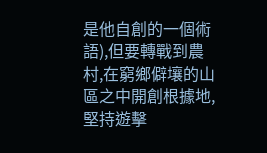是他自創的一個術語),但要轉戰到農村,在窮鄉僻壤的山區之中開創根據地,堅持遊擊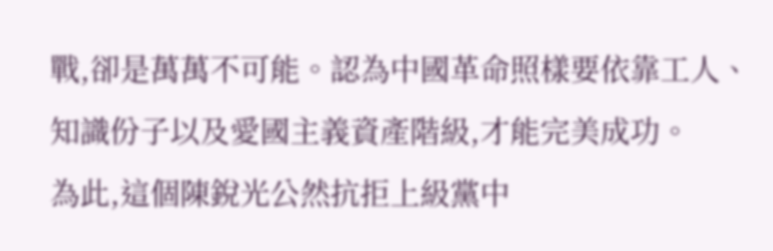戰,卻是萬萬不可能。認為中國革命照樣要依靠工人、知識份子以及愛國主義資產階級,才能完美成功。
為此,這個陳銳光公然抗拒上級黨中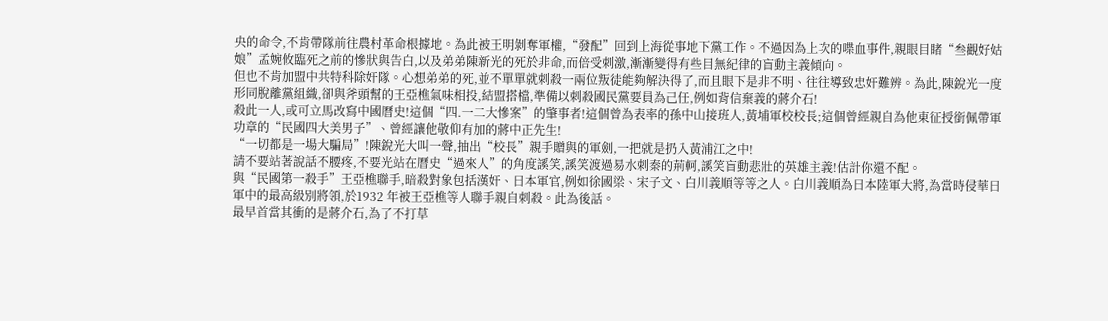央的命令,不肯帶隊前往農村革命根據地。為此被王明剝奪軍權,“發配”回到上海從事地下黨工作。不過因為上次的喋血事件,親眼目睹“叁觀好姑娘”孟婉攸臨死之前的慘狀與告白,以及弟弟陳新光的死於非命,而倍受刺激,漸漸變得有些目無紀律的盲動主義傾向。
但也不肯加盟中共特科除奸隊。心想弟弟的死,並不單單就刺殺一兩位叛徒能夠解決得了,而且眼下是非不明、往往導致忠奸難辨。為此,陳銳光一度形同脫離黨組織,卻與斧頭幫的王亞樵氣味相投,結盟搭檔,準備以刺殺國民黨要員為己任,例如背信棄義的蔣介石!
殺此一人,或可立馬改寫中國曆史!這個“四.一二大慘案”的肇事者!這個曾為表率的孫中山接班人,黃埔軍校校長;這個曾經親自為他東征授銜佩帶軍功章的“民國四大美男子”、曾經讓他敬仰有加的蔣中正先生!
“一切都是一場大騙局”!陳銳光大叫一聲,抽出“校長”親手贈與的軍劍,一把就是扔入黃浦江之中!
請不要站著說話不腰疼,不要光站在曆史“過來人”的角度謑笑,謑笑渡過易水刺秦的荊軻,謑笑盲動悲壯的英雄主義!估計你還不配。
與“民國第一殺手”王亞樵聯手,暗殺對象包括漢奸、日本軍官,例如徐國梁、宋子文、白川義順等等之人。白川義順為日本陸軍大將,為當時侵華日軍中的最高級別將領,於1932 年被王亞樵等人聯手親自刺殺。此為後話。
最早首當其衝的是蔣介石,為了不打草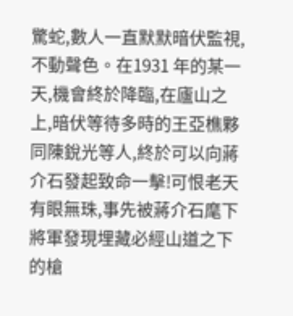驚蛇,數人一直默默暗伏監視,不動聲色。在1931 年的某一天,機會終於降臨,在廬山之上,暗伏等待多時的王亞樵夥同陳銳光等人,終於可以向蔣介石發起致命一擊!可恨老天有眼無珠,事先被蔣介石麾下將軍發現埋藏必經山道之下的槍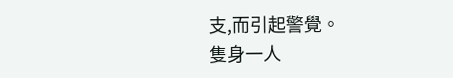支,而引起警覺。
隻身一人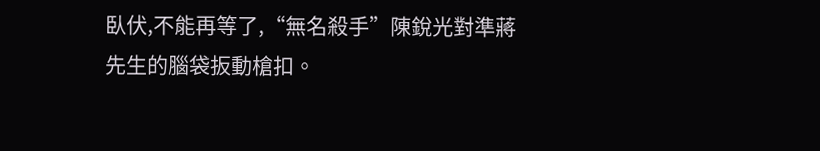臥伏,不能再等了,“無名殺手”陳銳光對準蔣先生的腦袋扳動槍扣。